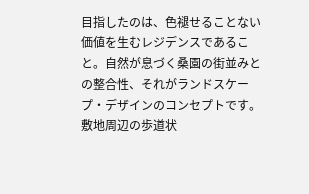目指したのは、色褪せることない価値を生むレジデンスであること。自然が息づく桑園の街並みとの整合性、それがランドスケープ・デザインのコンセプトです。敷地周辺の歩道状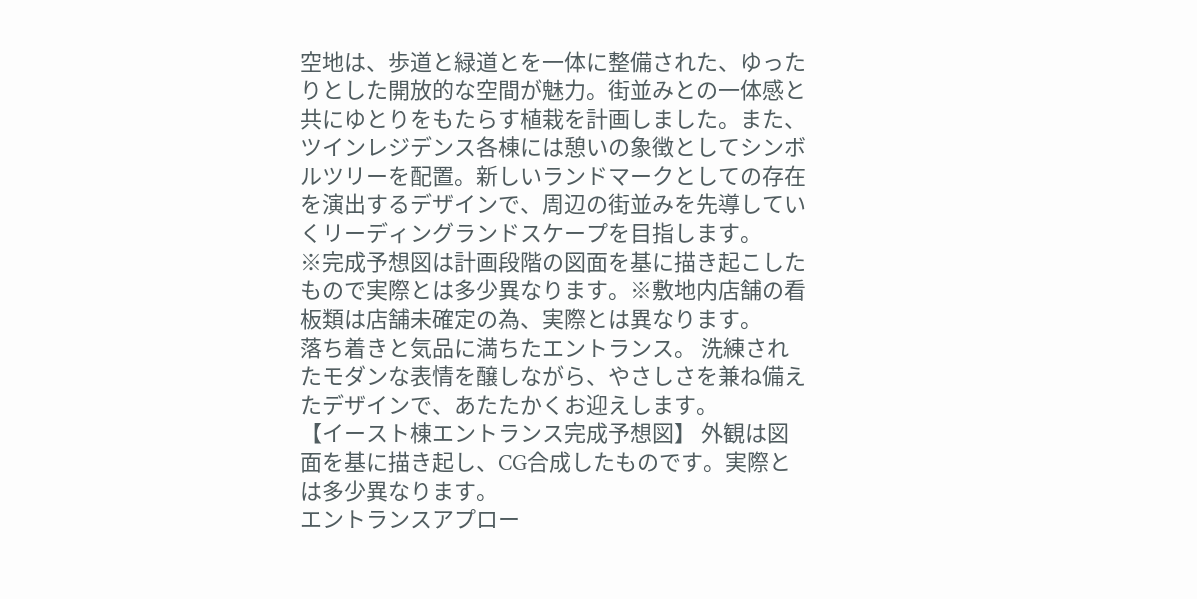空地は、歩道と緑道とを一体に整備された、ゆったりとした開放的な空間が魅力。街並みとの一体感と共にゆとりをもたらす植栽を計画しました。また、ツインレジデンス各棟には憩いの象徴としてシンボルツリーを配置。新しいランドマークとしての存在を演出するデザインで、周辺の街並みを先導していくリーディングランドスケープを目指します。
※完成予想図は計画段階の図面を基に描き起こしたもので実際とは多少異なります。※敷地内店舗の看板類は店舗未確定の為、実際とは異なります。
落ち着きと気品に満ちたエントランス。 洗練されたモダンな表情を醸しながら、やさしさを兼ね備えたデザインで、あたたかくお迎えします。
【イースト棟エントランス完成予想図】 外観は図面を基に描き起し、CG合成したものです。実際とは多少異なります。
エントランスアプロー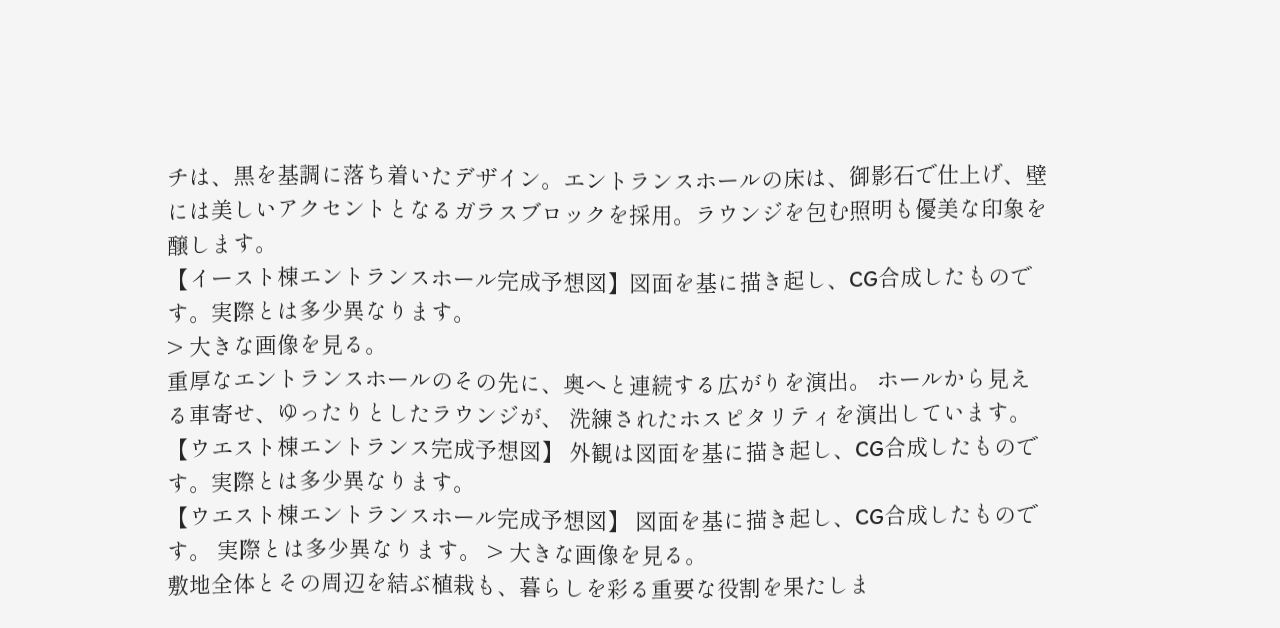チは、黒を基調に落ち着いたデザイン。エントランスホールの床は、御影石で仕上げ、壁には美しいアクセントとなるガラスブロックを採用。ラウンジを包む照明も優美な印象を醸します。
【イースト棟エントランスホール完成予想図】図面を基に描き起し、CG合成したものです。実際とは多少異なります。
> 大きな画像を見る。
重厚なエントランスホールのその先に、奥へと連続する広がりを演出。 ホールから見える車寄せ、ゆったりとしたラウンジが、 洗練されたホスピタリティを演出しています。
【ウエスト棟エントランス完成予想図】 外観は図面を基に描き起し、CG合成したものです。実際とは多少異なります。
【ウエスト棟エントランスホール完成予想図】 図面を基に描き起し、CG合成したものです。 実際とは多少異なります。 > 大きな画像を見る。
敷地全体とその周辺を結ぶ植栽も、暮らしを彩る重要な役割を果たしま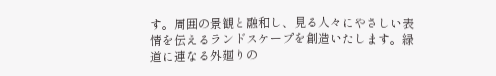す。周囲の景観と融和し、見る人々にやさしい表情を伝えるランドスケープを創造いたします。緑道に連なる外廻りの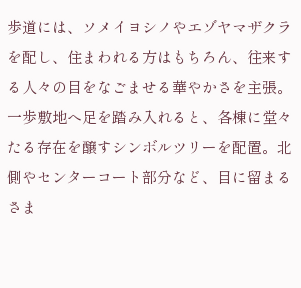歩道には、ソメイヨシノやエゾヤマザクラを配し、住まわれる方はもちろん、往来する人々の目をなごませる華やかさを主張。一歩敷地へ足を踏み入れると、各棟に堂々たる存在を醸すシンボルツリーを配置。北側やセンターコート部分など、目に留まるさま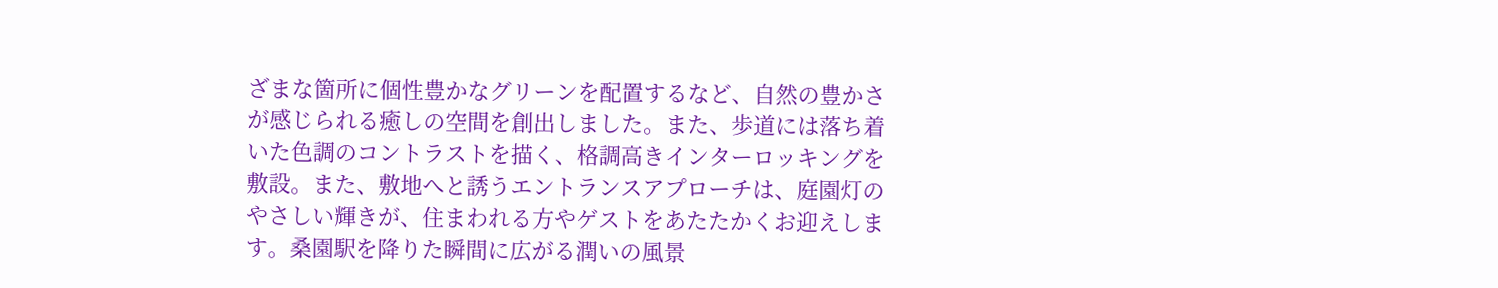ざまな箇所に個性豊かなグリーンを配置するなど、自然の豊かさが感じられる癒しの空間を創出しました。また、歩道には落ち着いた色調のコントラストを描く、格調高きインターロッキングを敷設。また、敷地へと誘うエントランスアプローチは、庭園灯のやさしい輝きが、住まわれる方やゲストをあたたかくお迎えします。桑園駅を降りた瞬間に広がる潤いの風景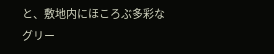と、敷地内にほころぶ多彩なグリー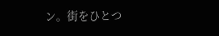ン。街をひとつ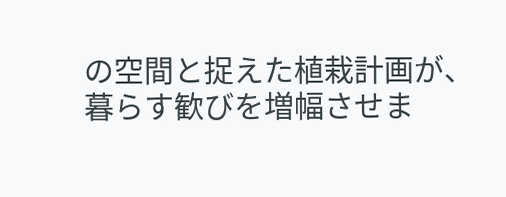の空間と捉えた植栽計画が、暮らす歓びを増幅させま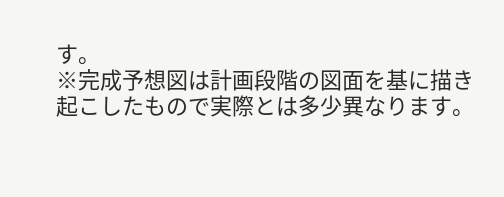す。
※完成予想図は計画段階の図面を基に描き起こしたもので実際とは多少異なります。